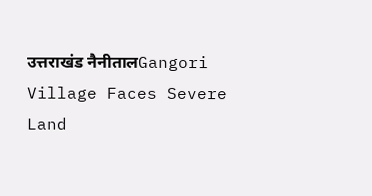उत्तराखंड नैनीतालGangori Village Faces Severe Land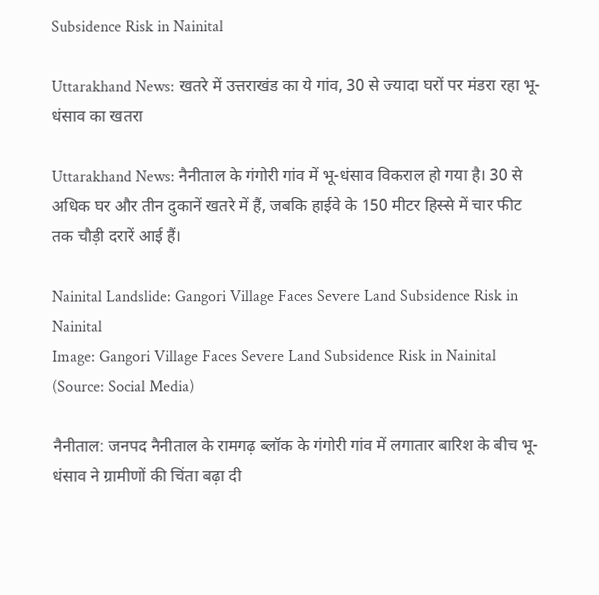Subsidence Risk in Nainital

Uttarakhand News: खतरे में उत्तराखंड का ये गांव, 30 से ज्यादा घरों पर मंडरा रहा भू-धंसाव का खतरा

Uttarakhand News: नैनीताल के गंगोरी गांव में भू-धंसाव विकराल हो गया है। 30 से अधिक घर और तीन दुकानें खतरे में हैं, जबकि हाईवे के 150 मीटर हिस्से में चार फीट तक चौड़ी दरारें आई हैं।

Nainital Landslide: Gangori Village Faces Severe Land Subsidence Risk in Nainital
Image: Gangori Village Faces Severe Land Subsidence Risk in Nainital (Source: Social Media)

नैनीताल: जनपद नैनीताल के रामगढ़ ब्लॉक के गंगोरी गांव में लगातार बारिश के बीच भू-धंसाव ने ग्रामीणों की चिंता बढ़ा दी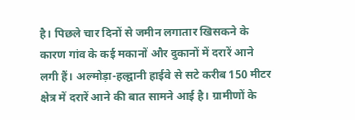है। पिछले चार दिनों से जमीन लगातार खिसकने के कारण गांव के कई मकानों और दुकानों में दरारें आने लगी हैं। अल्मोड़ा-हल्द्वानी हाईवे से सटे करीब 150 मीटर क्षेत्र में दरारें आने की बात सामने आई है। ग्रामीणों के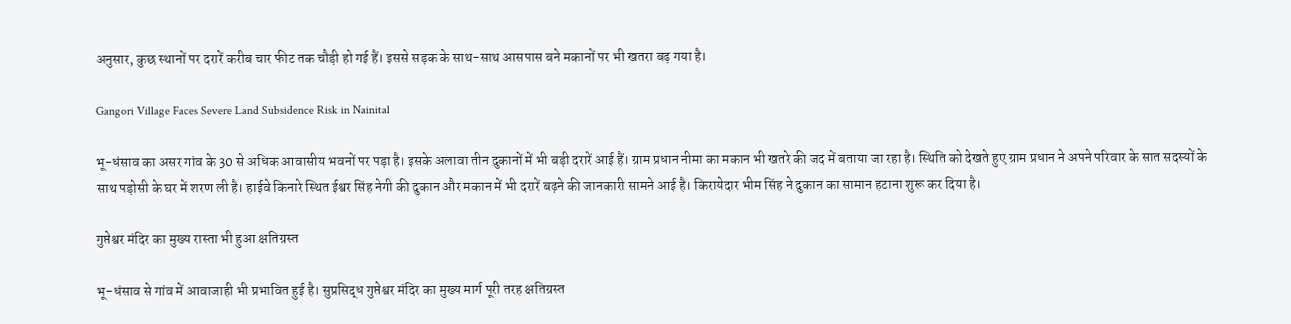अनुसार, कुछ स्थानों पर दरारें करीब चार फीट तक चौड़ी हो गई हैं। इससे सड़क के साथ-साथ आसपास बने मकानों पर भी खतरा बढ़ गया है।

Gangori Village Faces Severe Land Subsidence Risk in Nainital

भू-धंसाव का असर गांव के 30 से अधिक आवासीय भवनों पर पड़ा है। इसके अलावा तीन दुकानों में भी बड़ी दरारें आई हैं। ग्राम प्रधान नीमा का मकान भी खतरे की जद में बताया जा रहा है। स्थिति को देखते हुए ग्राम प्रधान ने अपने परिवार के सात सदस्यों के साथ पड़ोसी के घर में शरण ली है। हाईवे किनारे स्थित ईश्वर सिंह नेगी की दुकान और मकान में भी दरारें बढ़ने की जानकारी सामने आई है। किरायेदार भीम सिंह ने दुकान का सामान हटाना शुरू कर दिया है।

गुप्तेश्वर मंदिर का मुख्य रास्ता भी हुआ क्षतिग्रस्त

भू-धंसाव से गांव में आवाजाही भी प्रभावित हुई है। सुप्रसिद्ध गुप्तेश्वर मंदिर का मुख्य मार्ग पूरी तरह क्षतिग्रस्त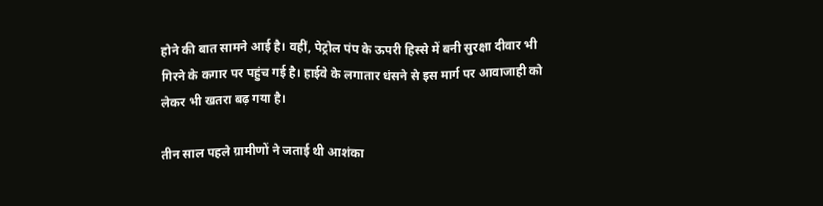होने की बात सामने आई है। वहीं, पेट्रोल पंप के ऊपरी हिस्से में बनी सुरक्षा दीवार भी गिरने के कगार पर पहुंच गई है। हाईवे के लगातार धंसने से इस मार्ग पर आवाजाही को लेकर भी खतरा बढ़ गया है।

तीन साल पहले ग्रामीणों ने जताई थी आशंका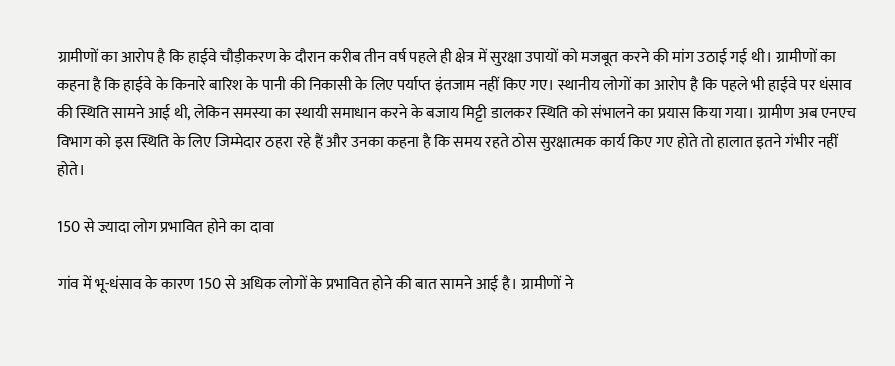ग्रामीणों का आरोप है कि हाईवे चौड़ीकरण के दौरान करीब तीन वर्ष पहले ही क्षेत्र में सुरक्षा उपायों को मजबूत करने की मांग उठाई गई थी। ग्रामीणों का कहना है कि हाईवे के किनारे बारिश के पानी की निकासी के लिए पर्याप्त इंतजाम नहीं किए गए। स्थानीय लोगों का आरोप है कि पहले भी हाईवे पर धंसाव की स्थिति सामने आई थी, लेकिन समस्या का स्थायी समाधान करने के बजाय मिट्टी डालकर स्थिति को संभालने का प्रयास किया गया। ग्रामीण अब एनएच विभाग को इस स्थिति के लिए जिम्मेदार ठहरा रहे हैं और उनका कहना है कि समय रहते ठोस सुरक्षात्मक कार्य किए गए होते तो हालात इतने गंभीर नहीं होते।

150 से ज्यादा लोग प्रभावित होने का दावा

गांव में भू-धंसाव के कारण 150 से अधिक लोगों के प्रभावित होने की बात सामने आई है। ग्रामीणों ने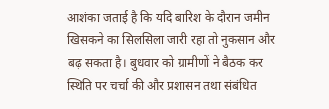आशंका जताई है कि यदि बारिश के दौरान जमीन खिसकने का सिलसिला जारी रहा तो नुकसान और बढ़ सकता है। बुधवार को ग्रामीणों ने बैठक कर स्थिति पर चर्चा की और प्रशासन तथा संबंधित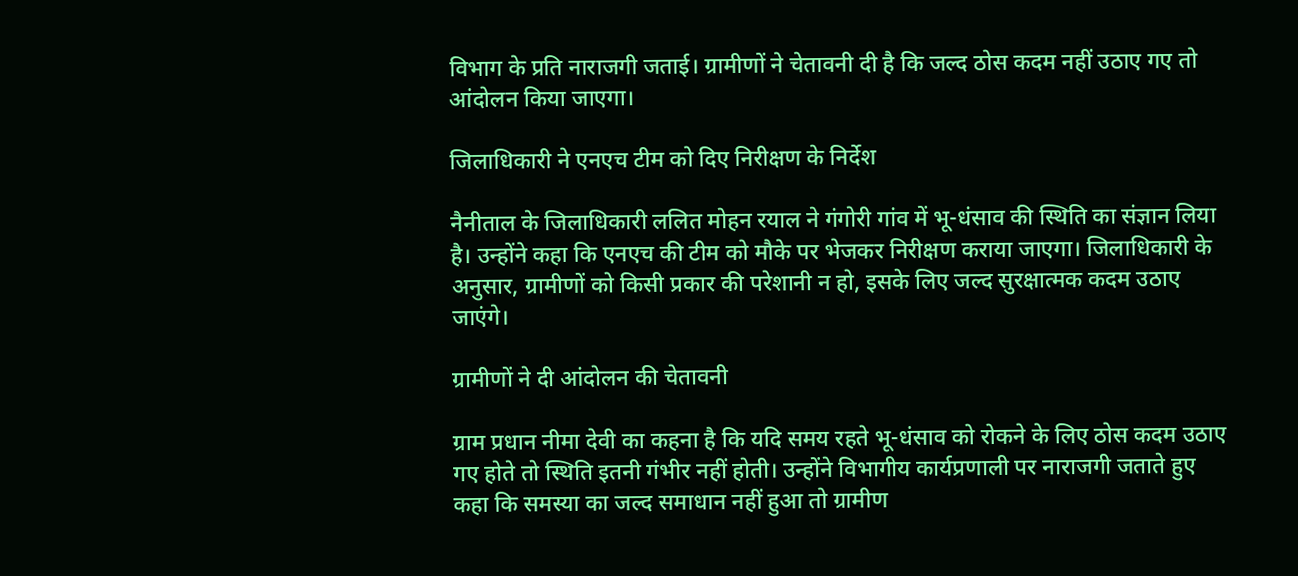विभाग के प्रति नाराजगी जताई। ग्रामीणों ने चेतावनी दी है कि जल्द ठोस कदम नहीं उठाए गए तो आंदोलन किया जाएगा।

जिलाधिकारी ने एनएच टीम को दिए निरीक्षण के निर्देश

नैनीताल के जिलाधिकारी ललित मोहन रयाल ने गंगोरी गांव में भू-धंसाव की स्थिति का संज्ञान लिया है। उन्होंने कहा कि एनएच की टीम को मौके पर भेजकर निरीक्षण कराया जाएगा। जिलाधिकारी के अनुसार, ग्रामीणों को किसी प्रकार की परेशानी न हो, इसके लिए जल्द सुरक्षात्मक कदम उठाए जाएंगे।

ग्रामीणों ने दी आंदोलन की चेतावनी

ग्राम प्रधान नीमा देवी का कहना है कि यदि समय रहते भू-धंसाव को रोकने के लिए ठोस कदम उठाए गए होते तो स्थिति इतनी गंभीर नहीं होती। उन्होंने विभागीय कार्यप्रणाली पर नाराजगी जताते हुए कहा कि समस्या का जल्द समाधान नहीं हुआ तो ग्रामीण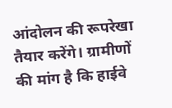आंदोलन की रूपरेखा तैयार करेंगे। ग्रामीणों की मांग है कि हाईवे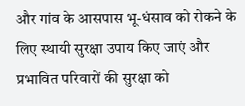और गांव के आसपास भू-धंसाव को रोकने के लिए स्थायी सुरक्षा उपाय किए जाएं और प्रभावित परिवारों की सुरक्षा को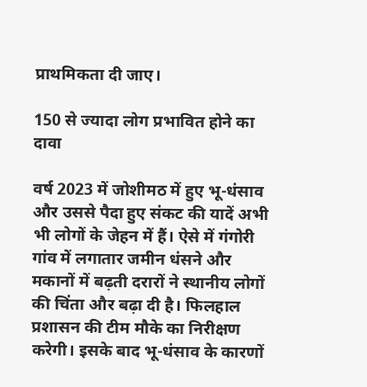प्राथमिकता दी जाए।

150 से ज्यादा लोग प्रभावित होने का दावा

वर्ष 2023 में जोशीमठ में हुए भू-धंसाव और उससे पैदा हुए संकट की यादें अभी भी लोगों के जेहन में हैं। ऐसे में गंगोरी गांव में लगातार जमीन धंसने और मकानों में बढ़ती दरारों ने स्थानीय लोगों की चिंता और बढ़ा दी है। फिलहाल प्रशासन की टीम मौके का निरीक्षण करेगी। इसके बाद भू-धंसाव के कारणों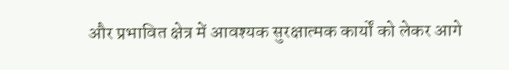और प्रभावित क्षेत्र में आवश्यक सुरक्षात्मक कार्यों को लेकर आगे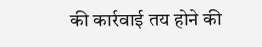की कार्रवाई तय होने की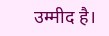उम्मीद है।